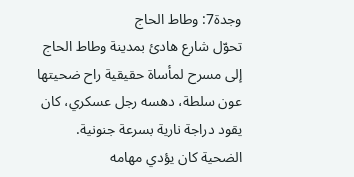وجدة7: وطاط الحاج
تحوّل شارع هادئ بمدينة وطاط الحاج إلى مسرح لمأساة حقيقية راح ضحيتها عون سلطة، دهسه رجل عسكري، كان يقود دراجة نارية بسرعة جنونية.
الضحية كان يؤدي مهامه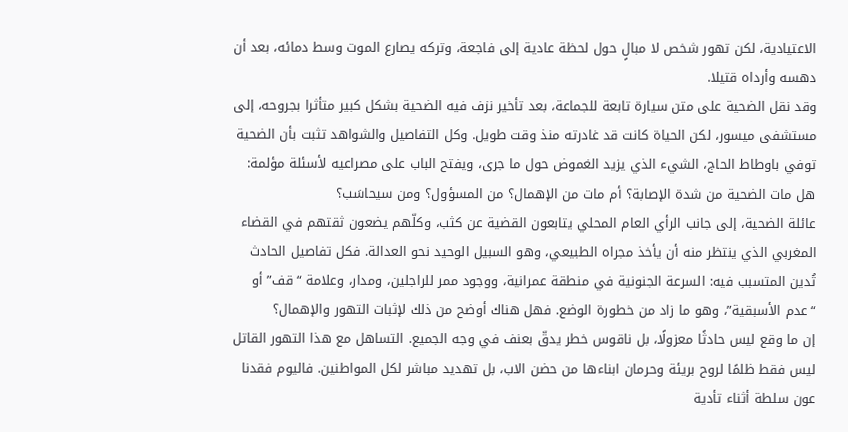الاعتيادية، لكن تهور شخص لا مبالٍ حول لحظة عادية إلى فاجعة، وتركه يصارع الموت وسط دمائه، بعد أن دهسه وأرداه قتيلا.
وقد نقل الضحية على متن سيارة تابعة للجماعة، بعد تأخير نزف فيه الضحية بشكل كبير متأثرا بجروحه، إلى مستشفى ميسور، لكن الحياة كانت قد غادرته منذ وقت طويل. وكل التفاصيل والشواهد تثبت بأن الضحية توفي باوطاط الحاج، الشيء الذي يزيد الغموض حول ما جرى، ويفتح الباب على مصراعيه لأسئلة مؤلمة: هل مات الضحية من شدة الإصابة؟ أم مات من الإهمال؟ من المسؤول؟ ومن سيحاسَب؟
عائلة الضحية، إلى جانب الرأي العام المحلي يتابعون القضية عن كثب، وكلّهم يضعون ثقتهم في القضاء المغربي الذي ينتظر منه أن يأخذ مجراه الطبيعي، وهو السبيل الوحيد نحو العدالة. فكل تفاصيل الحادث تُدين المتسبب فيه: السرعة الجنونية في منطقة عمرانية، ووجود ممر للراجلين، ومدار، وعلامة “قف” أو “عدم الأسبقية”، وهو ما زاد من خطورة الوضع. فهل هناك أوضح من ذلك لإثبات التهور والإهمال؟
إن ما وقع ليس حادثًا معزولًا، بل ناقوس خطر يدقّ بعنف في وجه الجميع. التساهل مع هذا التهور القاتل ليس فقط ظلمًا لروح بريئة وحرمان ابناءها من حضن الاب، بل تهديد مباشر لكل المواطنين. فاليوم فقدنا عون سلطة أثناء تأدية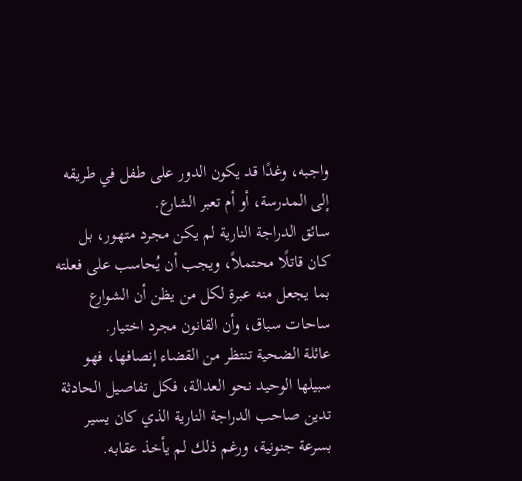واجبه، وغدًا قد يكون الدور على طفل في طريقه إلى المدرسة، أو أم تعبر الشارع.
سائق الدراجة النارية لم يكن مجرد متهور، بل كان قاتلًا محتملاً، ويجب أن يُحاسب على فعلته بما يجعل منه عبرة لكل من يظن أن الشوارع ساحات سباق، وأن القانون مجرد اختيار.
عائلة الضحية تنتظر من القضاء إنصافها، فهو سبيلها الوحيد نحو العدالة، فكل تفاصيل الحادثة تدين صاحب الدراجة النارية الذي كان يسير بسرعة جنونية، ورغم ذلك لم يأخذ عقابه.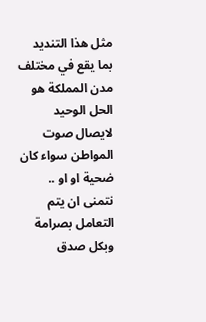مثل هذا التنديد بما يقع في مختلف مدن المملكة هو الحل الوحيد لايصال صوت المواطن سواء كان ضحية او او .. نتمنى ان يتم التعامل بصرامة وبكل صدق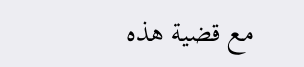مع قضية هذه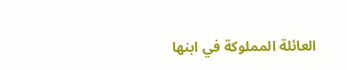العائلة المملوكة في ابنها